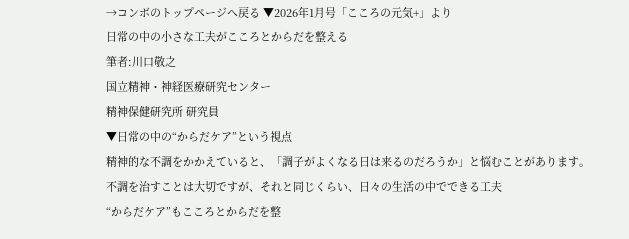→コンボのトップページへ戻る ▼2026年1月号「こころの元気+」より
日常の中の小さな工夫がこころとからだを整える
筆者:川口敬之
国立精神・神経医療研究センター
精神保健研究所 研究員
▼日常の中の“からだケア”という視点
精神的な不調をかかえていると、「調子がよくなる日は来るのだろうか」と悩むことがあります。
不調を治すことは大切ですが、それと同じくらい、日々の生活の中でできる工夫
“からだケア”もこころとからだを整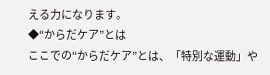える力になります。
◆“からだケア”とは
ここでの“からだケア”とは、「特別な運動」や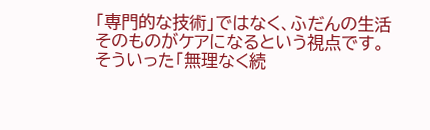「専門的な技術」ではなく、ふだんの生活そのものがケアになるという視点です。
そういった「無理なく続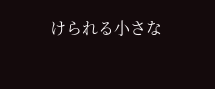けられる小さな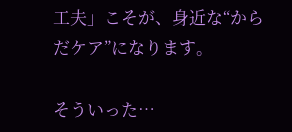工夫」こそが、身近な“からだケア”になります。

そういった…